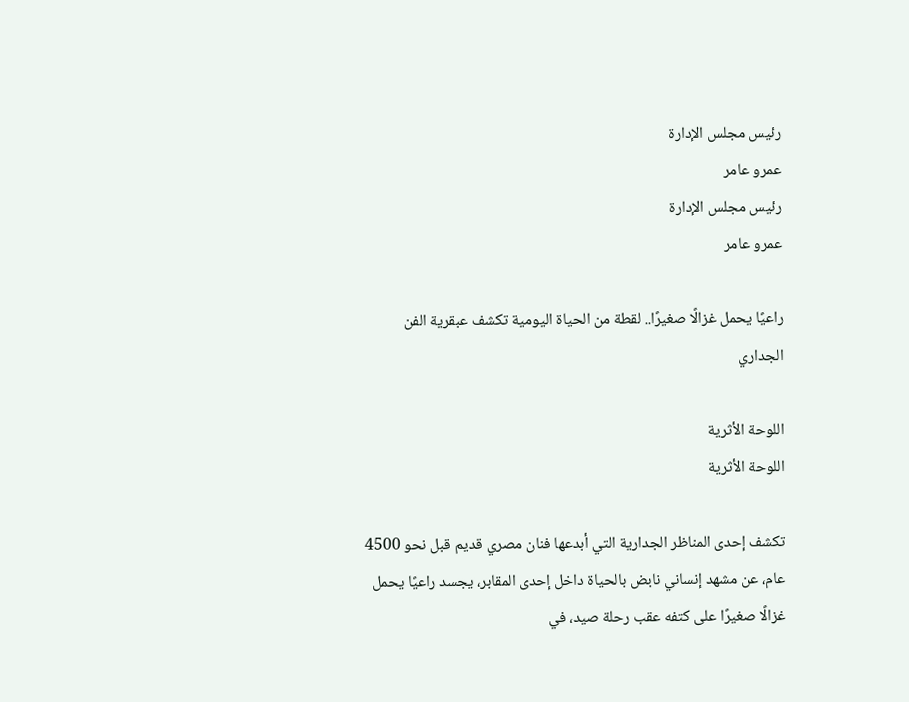رئيس مجلس الإدارة
عمرو عامر
رئيس مجلس الإدارة
عمرو عامر

راعيًا يحمل غزالًا صغيرًا.. لقطة من الحياة اليومية تكشف عبقرية الفن الجداري

اللوحة الأثرية
اللوحة الأثرية

تكشف إحدى المناظر الجدارية التي أبدعها فنان مصري قديم قبل نحو 4500 عام، عن مشهد إنساني نابض بالحياة داخل إحدى المقابر، يجسد راعيًا يحمل غزالًا صغيرًا على كتفه عقب رحلة صيد، في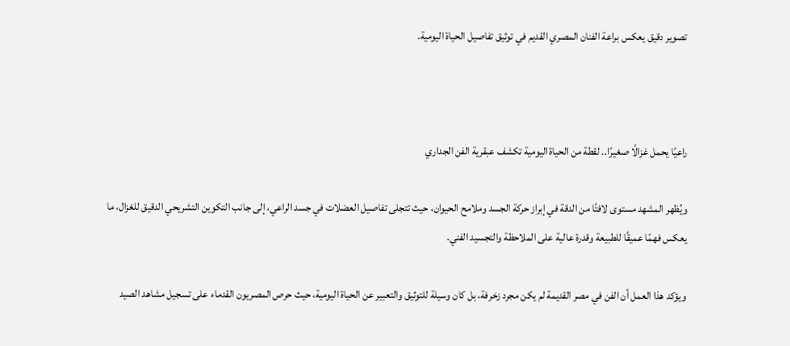تصوير دقيق يعكس براعة الفنان المصري القديم في توثيق تفاصيل الحياة اليومية.



راعيًا يحمل غزالًا صغيرًا.. لقطة من الحياة اليومية تكشف عبقرية الفن الجداري

ويُظهر المشهد مستوى لافتًا من الدقة في إبراز حركة الجسد وملامح الحيوان، حيث تتجلى تفاصيل العضلات في جسد الراعي، إلى جانب التكوين التشريحي الدقيق للغزال، ما يعكس فهمًا عميقًا للطبيعة وقدرة عالية على الملاحظة والتجسيد الفني.

ويؤكد هذا العمل أن الفن في مصر القديمة لم يكن مجرد زخرفة، بل كان وسيلة للتوثيق والتعبير عن الحياة اليومية، حيث حرص المصريون القدماء على تسجيل مشاهد الصيد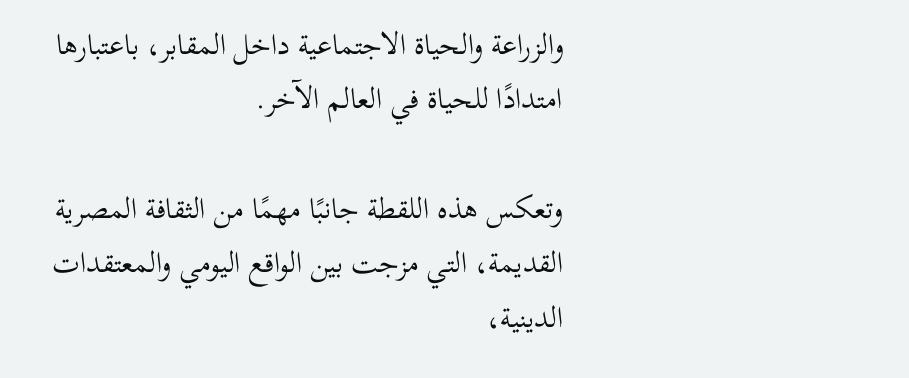والزراعة والحياة الاجتماعية داخل المقابر، باعتبارها امتدادًا للحياة في العالم الآخر.

وتعكس هذه اللقطة جانبًا مهمًا من الثقافة المصرية القديمة، التي مزجت بين الواقع اليومي والمعتقدات الدينية،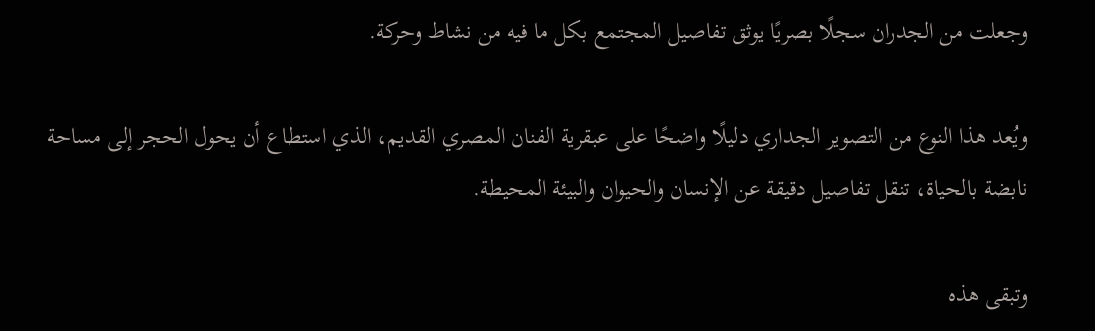وجعلت من الجدران سجلًا بصريًا يوثق تفاصيل المجتمع بكل ما فيه من نشاط وحركة.

ويُعد هذا النوع من التصوير الجداري دليلًا واضحًا على عبقرية الفنان المصري القديم، الذي استطاع أن يحول الحجر إلى مساحة نابضة بالحياة، تنقل تفاصيل دقيقة عن الإنسان والحيوان والبيئة المحيطة.

وتبقى هذه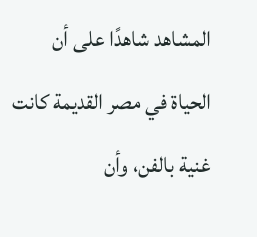المشاهد شاهدًا على أن الحياة في مصر القديمة كانت غنية بالفن، وأن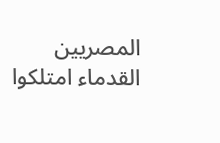المصريين القدماء امتلكوا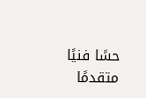حسًا فنيًا متقدمًا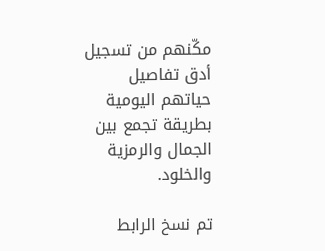مكّنهم من تسجيل أدق تفاصيل حياتهم اليومية بطريقة تجمع بين الجمال والرمزية والخلود.

تم نسخ الرابط